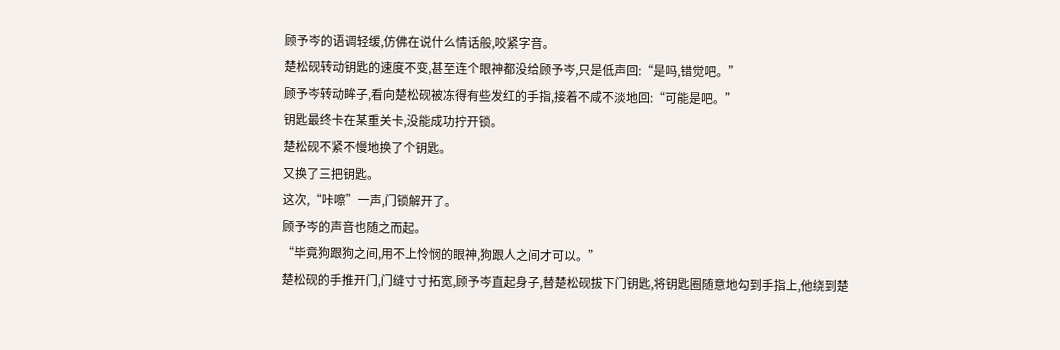顾予岑的语调轻缓,仿佛在说什么情话般,咬紧字音。
楚松砚转动钥匙的速度不变,甚至连个眼神都没给顾予岑,只是低声回:“是吗,错觉吧。”
顾予岑转动眸子,看向楚松砚被冻得有些发红的手指,接着不咸不淡地回:“可能是吧。”
钥匙最终卡在某重关卡,没能成功拧开锁。
楚松砚不紧不慢地换了个钥匙。
又换了三把钥匙。
这次,“咔嚓”一声,门锁解开了。
顾予岑的声音也随之而起。
“毕竟狗跟狗之间,用不上怜悯的眼神,狗跟人之间才可以。”
楚松砚的手推开门,门缝寸寸拓宽,顾予岑直起身子,替楚松砚拔下门钥匙,将钥匙圈随意地勾到手指上,他绕到楚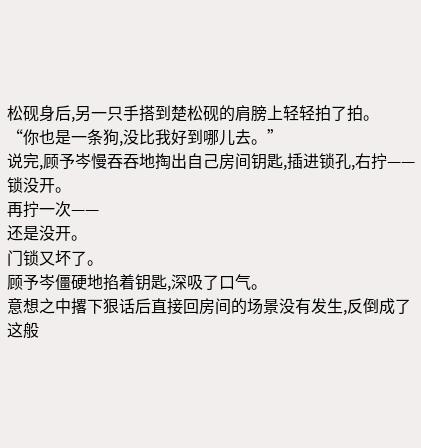松砚身后,另一只手搭到楚松砚的肩膀上轻轻拍了拍。
“你也是一条狗,没比我好到哪儿去。”
说完,顾予岑慢吞吞地掏出自己房间钥匙,插进锁孔,右拧——
锁没开。
再拧一次——
还是没开。
门锁又坏了。
顾予岑僵硬地掐着钥匙,深吸了口气。
意想之中撂下狠话后直接回房间的场景没有发生,反倒成了这般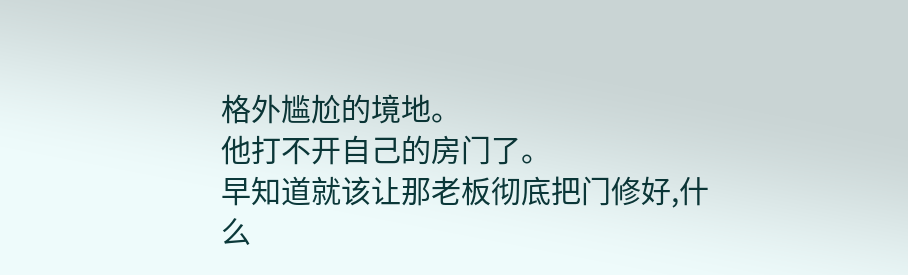格外尴尬的境地。
他打不开自己的房门了。
早知道就该让那老板彻底把门修好,什么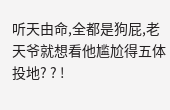听天由命,全都是狗屁,老天爷就想看他尴尬得五体投地? ? !